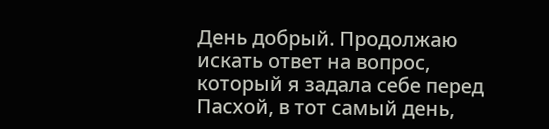День добрый. Продолжаю искать ответ на вопрос, который я задала себе перед Пасхой, в тот самый день,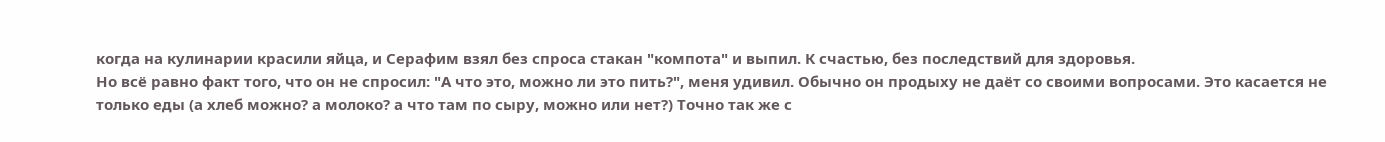когда на кулинарии красили яйца, и Серафим взял без спроса стакан "компота" и выпил. К счастью, без последствий для здоровья.
Но всё равно факт того, что он не спросил: "А что это, можно ли это пить?", меня удивил. Обычно он продыху не даёт со своими вопросами. Это касается не только еды (а хлеб можно? а молоко? а что там по сыру, можно или нет?) Точно так же с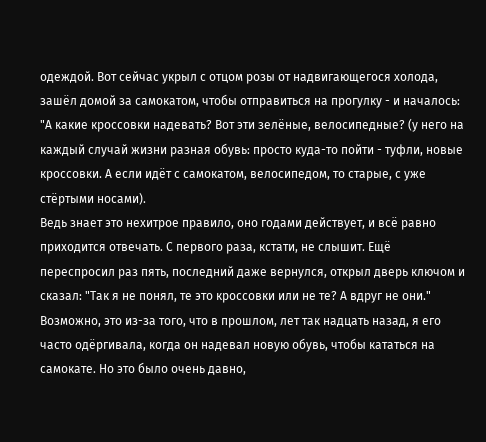одеждой. Вот сейчас укрыл с отцом розы от надвигающегося холода, зашёл домой за самокатом, чтобы отправиться на прогулку - и началось: "А какие кроссовки надевать? Вот эти зелёные, велосипедные? (у него на каждый случай жизни разная обувь: просто куда-то пойти - туфли, новые кроссовки. А если идёт с самокатом, велосипедом, то старые, с уже стёртыми носами).
Ведь знает это нехитрое правило, оно годами действует, и всё равно приходится отвечать. С первого раза, кстати, не слышит. Ещё переспросил раз пять, последний даже вернулся, открыл дверь ключом и сказал: "Так я не понял, те это кроссовки или не те? А вдруг не они."
Возможно, это из-за того, что в прошлом, лет так надцать назад, я его часто одёргивала, когда он надевал новую обувь, чтобы кататься на самокате. Но это было очень давно,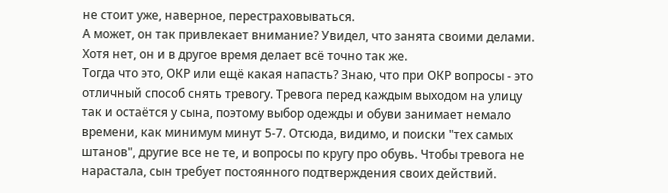не стоит уже, наверное, перестраховываться.
А может, он так привлекает внимание? Увидел, что занята своими делами. Хотя нет, он и в другое время делает всё точно так же.
Тогда что это, ОКР или ещё какая напасть? Знаю, что при ОКР вопросы - это отличный способ снять тревогу. Тревога перед каждым выходом на улицу так и остаётся у сына, поэтому выбор одежды и обуви занимает немало времени, как минимум минут 5-7. Отсюда, видимо, и поиски "тех самых штанов", другие все не те, и вопросы по кругу про обувь. Чтобы тревога не нарастала, сын требует постоянного подтверждения своих действий.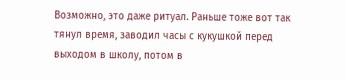Возможно, это даже ритуал. Раньше тоже вот так тянул время, заводил часы с кукушкой перед выходом в школу, потом в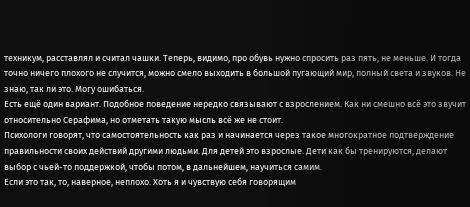техникум, расставлял и считал чашки. Теперь, видимо, про обувь нужно спросить раз пять, не меньше. И тогда точно ничего плохого не случится, можно смело выходить в большой пугающий мир, полный света и звуков. Не знаю, так ли это. Могу ошибаться.
Есть ещё один вариант. Подобное поведение нередко связывают с взрослением. Как ни смешно всё это звучит относительно Серафима, но отметать такую мысль всё же не стоит.
Психологи говорят, что самостоятельность как раз и начинается через такое многократное подтверждение правильности своих действий другими людьми. Для детей это взрослые. Дети как бы тренируются, делают выбор с чьей-то поддержкой, чтобы потом, в дальнейшем, научиться самим.
Если это так, то, наверное, неплохо. Хоть я и чувствую себя говорящим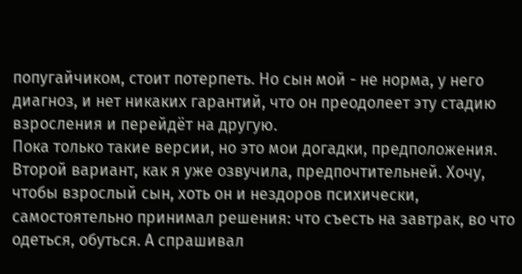попугайчиком, стоит потерпеть. Но сын мой - не норма, у него диагноз, и нет никаких гарантий, что он преодолеет эту стадию взросления и перейдёт на другую.
Пока только такие версии, но это мои догадки, предположения.
Второй вариант, как я уже озвучила, предпочтительней. Хочу, чтобы взрослый сын, хоть он и нездоров психически, самостоятельно принимал решения: что съесть на завтрак, во что одеться, обуться. А спрашивал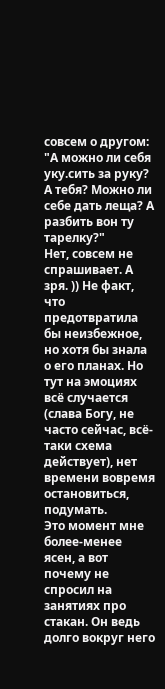совсем о другом: "А можно ли себя уку.сить за руку? А тебя? Можно ли себе дать леща? А разбить вон ту тарелку?"
Нет, совсем не спрашивает. А зря. )) Не факт, что предотвратила бы неизбежное, но хотя бы знала о его планах. Но тут на эмоциях всё случается (слава Богу, не часто сейчас, всё-таки схема действует), нет времени вовремя остановиться, подумать.
Это момент мне более-менее ясен, а вот почему не спросил на занятиях про стакан. Он ведь долго вокруг него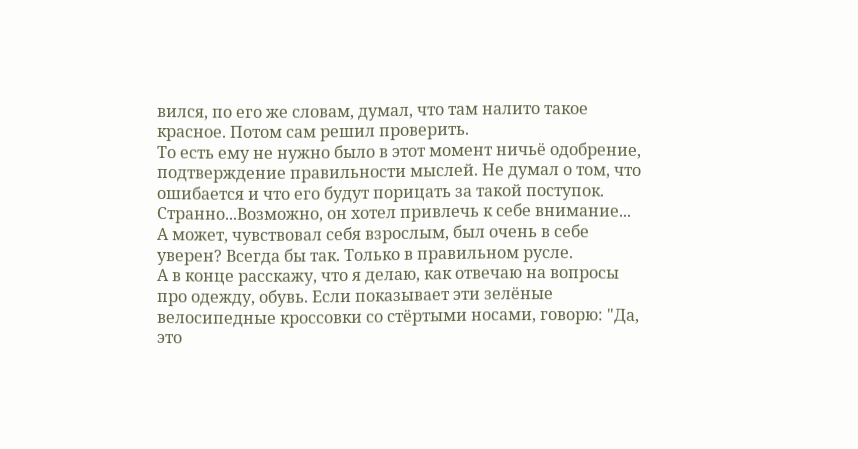вился, по его же словам, думал, что там налито такое красное. Потом сам решил проверить.
То есть ему не нужно было в этот момент ничьё одобрение, подтверждение правильности мыслей. Не думал о том, что ошибается и что его будут порицать за такой поступок. Странно...Возможно, он хотел привлечь к себе внимание...
А может, чувствовал себя взрослым, был очень в себе уверен? Всегда бы так. Только в правильном русле.
А в конце расскажу, что я делаю, как отвечаю на вопросы про одежду, обувь. Если показывает эти зелёные велосипедные кроссовки со стёртыми носами, говорю: "Да, это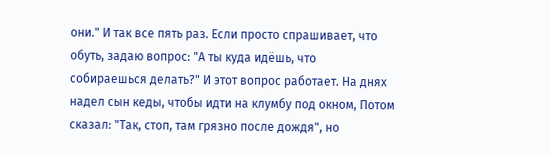они." И так все пять раз. Если просто спрашивает, что обуть, задаю вопрос: "А ты куда идёшь, что собираешься делать?" И этот вопрос работает. На днях надел сын кеды, чтобы идти на клумбу под окном, Потом сказал: "Так, стоп, там грязно после дождя", но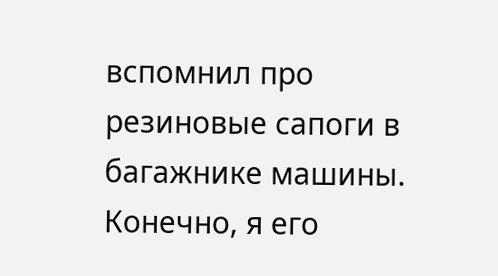вспомнил про резиновые сапоги в багажнике машины. Конечно, я его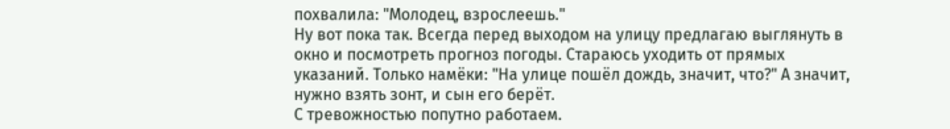похвалила: "Молодец, взрослеешь."
Ну вот пока так. Всегда перед выходом на улицу предлагаю выглянуть в окно и посмотреть прогноз погоды. Стараюсь уходить от прямых указаний. Только намёки: "На улице пошёл дождь, значит, что?" А значит, нужно взять зонт, и сын его берёт.
С тревожностью попутно работаем.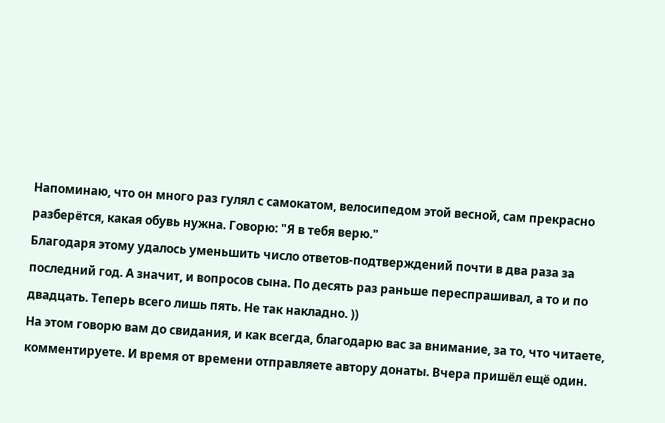Напоминаю, что он много раз гулял с самокатом, велосипедом этой весной, сам прекрасно разберётся, какая обувь нужна. Говорю: "Я в тебя верю."
Благодаря этому удалось уменьшить число ответов-подтверждений почти в два раза за последний год. А значит, и вопросов сына. По десять раз раньше переспрашивал, а то и по двадцать. Теперь всего лишь пять. Не так накладно. ))
На этом говорю вам до свидания, и как всегда, благодарю вас за внимание, за то, что читаете, комментируете. И время от времени отправляете автору донаты. Вчера пришёл ещё один.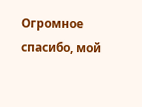Огромное спасибо, мой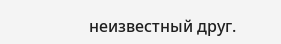неизвестный друг.